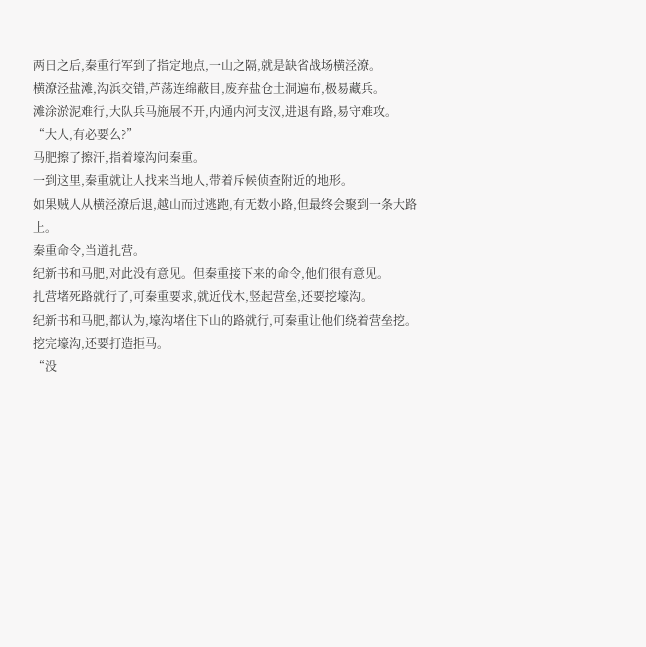两日之后,秦重行军到了指定地点,一山之隔,就是缺省战场横泾潦。
横潦泾盐滩,沟浜交错,芦荡连绵蔽目,废弃盐仓土洞遍布,极易藏兵。
滩涂淤泥难行,大队兵马施展不开,内通内河支汊,进退有路,易守难攻。
“大人,有必要么?”
马肥擦了擦汗,指着壕沟问秦重。
一到这里,秦重就让人找来当地人,带着斥候侦查附近的地形。
如果贼人从横泾潦后退,越山而过逃跑,有无数小路,但最终会聚到一条大路上。
秦重命令,当道扎营。
纪新书和马肥,对此没有意见。但秦重接下来的命令,他们很有意见。
扎营堵死路就行了,可秦重要求,就近伐木,竖起营垒,还要挖壕沟。
纪新书和马肥,都认为,壕沟堵住下山的路就行,可秦重让他们绕着营垒挖。
挖完壕沟,还要打造拒马。
“没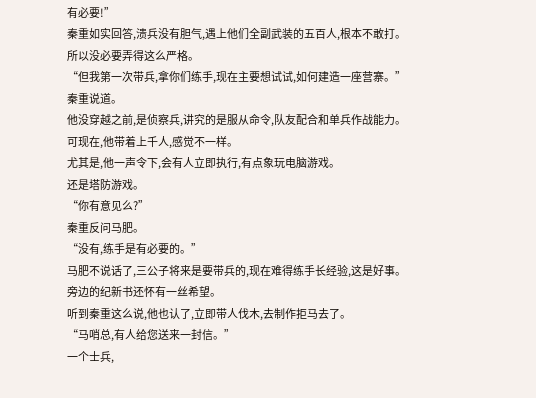有必要!”
秦重如实回答,溃兵没有胆气,遇上他们全副武装的五百人,根本不敢打。
所以没必要弄得这么严格。
“但我第一次带兵,拿你们练手,现在主要想试试,如何建造一座营寨。”
秦重说道。
他没穿越之前,是侦察兵,讲究的是服从命令,队友配合和单兵作战能力。
可现在,他带着上千人,感觉不一样。
尤其是,他一声令下,会有人立即执行,有点象玩电脑游戏。
还是塔防游戏。
“你有意见么?”
秦重反问马肥。
“没有,练手是有必要的。”
马肥不说话了,三公子将来是要带兵的,现在难得练手长经验,这是好事。
旁边的纪新书还怀有一丝希望。
听到秦重这么说,他也认了,立即带人伐木,去制作拒马去了。
“马哨总,有人给您送来一封信。”
一个士兵,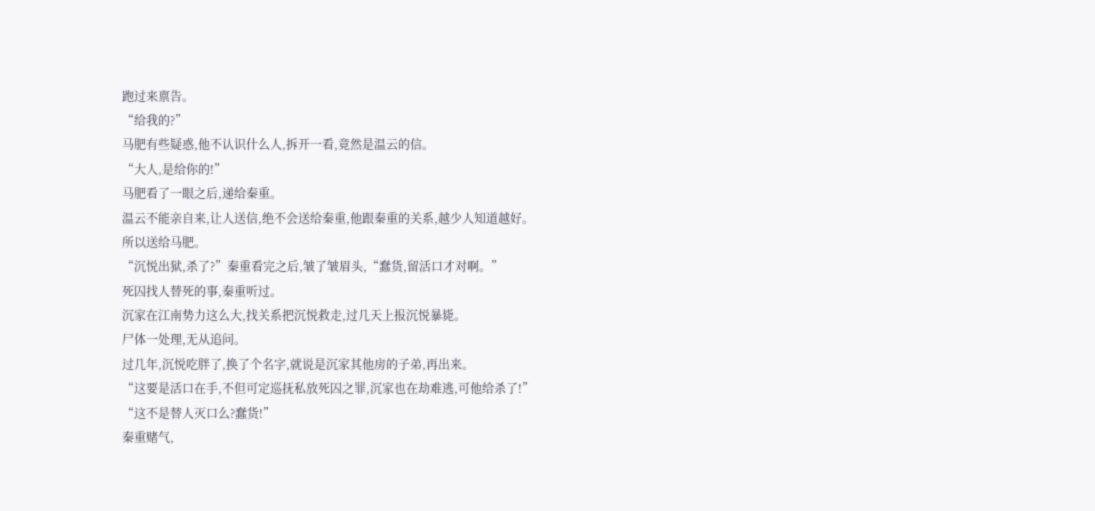跑过来禀告。
“给我的?”
马肥有些疑惑,他不认识什么人,拆开一看,竟然是温云的信。
“大人,是给你的!”
马肥看了一眼之后,递给秦重。
温云不能亲自来,让人送信,绝不会送给秦重,他跟秦重的关系,越少人知道越好。
所以送给马肥。
“沉悦出狱,杀了?”秦重看完之后,皱了皱眉头,“蠢货,留活口才对啊。”
死囚找人替死的事,秦重听过。
沉家在江南势力这么大,找关系把沉悦救走,过几天上报沉悦暴毙。
尸体一处理,无从追问。
过几年,沉悦吃胖了,换了个名字,就说是沉家其他房的子弟,再出来。
“这要是活口在手,不但可定巡抚私放死囚之罪,沉家也在劫难逃,可他给杀了!”
“这不是替人灭口么?蠢货!”
秦重赌气,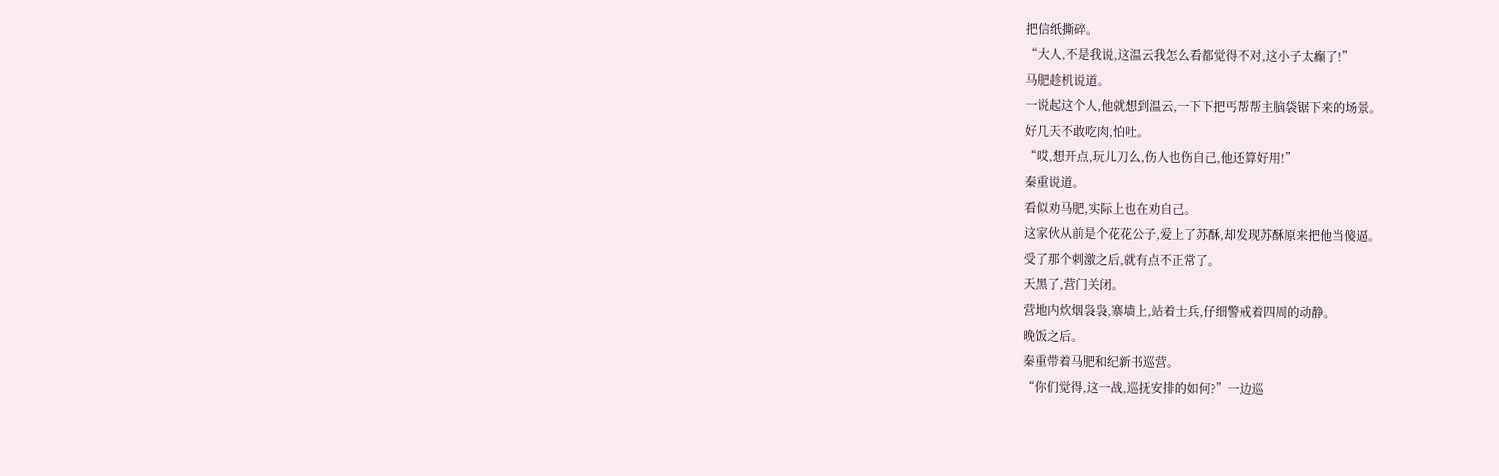把信纸撕碎。
“大人,不是我说,这温云我怎么看都觉得不对,这小子太癫了!”
马肥趁机说道。
一说起这个人,他就想到温云,一下下把丐帮帮主脑袋锯下来的场景。
好几天不敢吃肉,怕吐。
“哎,想开点,玩儿刀么,伤人也伤自己,他还算好用!”
秦重说道。
看似劝马肥,实际上也在劝自己。
这家伙从前是个花花公子,爱上了苏酥,却发现苏酥原来把他当傻逼。
受了那个刺激之后,就有点不正常了。
天黑了,营门关闭。
营地内炊烟袅袅,寨墙上,站着士兵,仔细警戒着四周的动静。
晚饭之后。
秦重带着马肥和纪新书巡营。
“你们觉得,这一战,巡抚安排的如何?”一边巡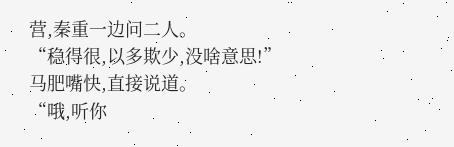营,秦重一边问二人。
“稳得很,以多欺少,没啥意思!”
马肥嘴快,直接说道。
“哦,听你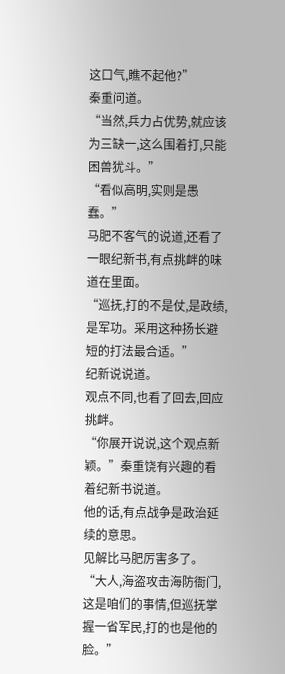这口气,瞧不起他?”
秦重问道。
“当然,兵力占优势,就应该为三缺一,这么围着打,只能困兽犹斗。”
“看似高明,实则是愚蠢。”
马肥不客气的说道,还看了一眼纪新书,有点挑衅的味道在里面。
“巡抚,打的不是仗,是政绩,是军功。采用这种扬长避短的打法最合适。”
纪新说说道。
观点不同,也看了回去,回应挑衅。
“你展开说说,这个观点新颖。”秦重饶有兴趣的看着纪新书说道。
他的话,有点战争是政治延续的意思。
见解比马肥厉害多了。
“大人,海盗攻击海防衙门,这是咱们的事情,但巡抚掌握一省军民,打的也是他的脸。”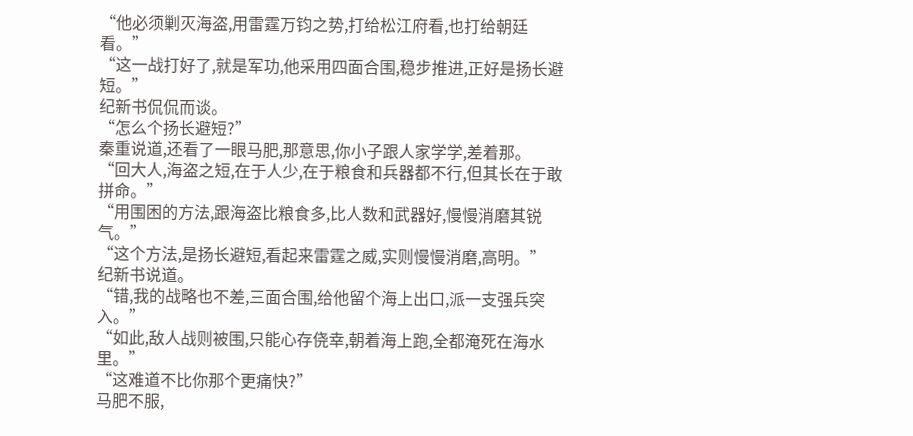“他必须剿灭海盗,用雷霆万钧之势,打给松江府看,也打给朝廷看。”
“这一战打好了,就是军功,他采用四面合围,稳步推进,正好是扬长避短。”
纪新书侃侃而谈。
“怎么个扬长避短?”
秦重说道,还看了一眼马肥,那意思,你小子跟人家学学,差着那。
“回大人,海盗之短,在于人少,在于粮食和兵器都不行,但其长在于敢拼命。”
“用围困的方法,跟海盗比粮食多,比人数和武器好,慢慢消磨其锐气。”
“这个方法,是扬长避短,看起来雷霆之威,实则慢慢消磨,高明。”
纪新书说道。
“错,我的战略也不差,三面合围,给他留个海上出口,派一支强兵突入。”
“如此,敌人战则被围,只能心存侥幸,朝着海上跑,全都淹死在海水里。”
“这难道不比你那个更痛快?”
马肥不服,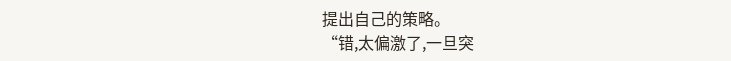提出自己的策略。
“错,太偏激了,一旦突